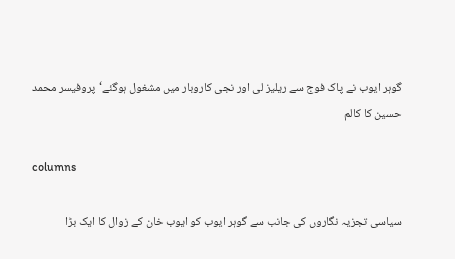گوہر ایوب نے پاک فوج سے ریلیز لی اور نجی کاروبار میں مشغول ہوگئے‘پروفیسر محمد حسین کا کالم

columns

سیاسی تجزیہ نگاروں کی جانب سے گوہر ایوب کو ایوب خان کے زوال کا ایک بڑا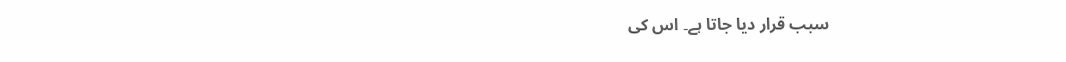سبب قرار دیا جاتا ہے۔ اس کی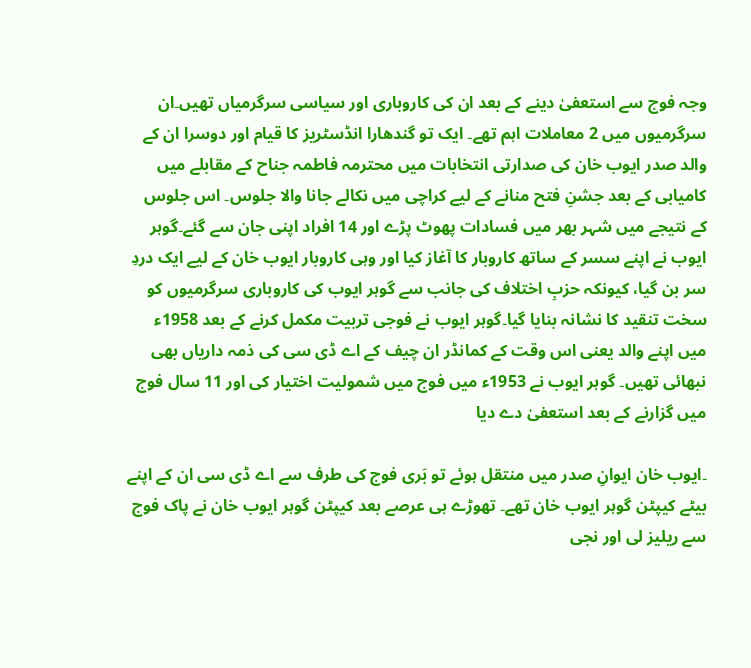وجہ فوج سے استعفیٰ دینے کے بعد ان کی کاروباری اور سیاسی سرگرمیاں تھیں۔ان سرگرمیوں میں 2 معاملات اہم تھے۔ ایک تو گندھارا انڈسٹریز کا قیام اور دوسرا ان کے والد صدر ایوب خان کی صدارتی انتخابات میں محترمہ فاطمہ جناح کے مقابلے میں کامیابی کے بعد جشنِ فتح منانے کے لیے کراچی میں نکالے جانا والا جلوس۔ اس جلوس کے نتیجے میں شہر بھر میں فسادات پھوٹ پڑے اور 14 افراد اپنی جان سے گئے۔گوہر ایوب نے اپنے سسر کے ساتھ کاروبار کا آغاز کیا اور وہی کاروبار ایوب خان کے لیے ایک دردِ سر بن گیا، کیونکہ حزبِ اختلاف کی جانب سے گوہر ایوب کی کاروباری سرگرمیوں کو سخت تنقید کا نشانہ بنایا گیا۔گوہر ایوب نے فوجی تربیت مکمل کرنے کے بعد 1958ء میں اپنے والد یعنی اس وقت کے کمانڈر ان چیف کے اے ڈی سی کی ذمہ داریاں بھی نبھائی تھیں۔ گوہر ایوب نے 1953ء میں فوج میں شمولیت اختیار کی اور 11 سال فوج میں گزارنے کے بعد استعفیٰ دے دیا

۔ایوب خان ایوانِ صدر میں منتقل ہوئے تو بَری فوج کی طرف سے اے ڈی سی ان کے اپنے بیٹے کیپٹن گوہر ایوب خان تھے۔ تھوڑے ہی عرصے بعد کیپٹن گوہر ایوب خان نے پاک فوج سے ریلیز لی اور نجی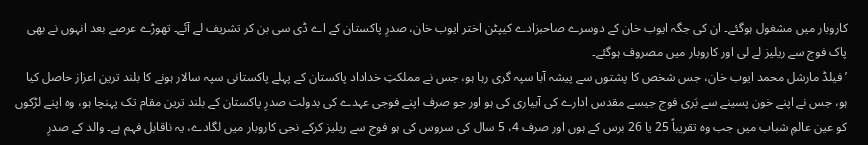کاروبار میں مشغول ہوگئے۔ ان کی جگہ ایوب خان کے دوسرے صاحبزادے کیپٹن اختر ایوب خان، صدرِ پاکستان کے اے ڈی سی بن کر تشریف لے آئے۔ تھوڑے عرصے بعد انہوں نے بھی پاک فوج سے ریلیز لے لی اور کاروبار میں مصروف ہوگئے۔
’فیلڈ مارشل محمد ایوب خان، جس شخص کا پشتوں سے پیشہ آبا سپہ گری رہا ہو، جس نے مملکتِ خداداد پاکستان کے پہلے پاکستانی سپہ سالار ہونے کا بلند ترین اعزاز حاصل کیا ہو، جس نے اپنے خون پسینے سے بَری فوج جیسے مقدس ادارے کی آبیاری کی ہو اور جو صرف اپنے فوجی عہدے کی بدولت صدرِ پاکستان کے بلند ترین مقام تک پہنچا ہو، وہ اپنے لڑکوں کو عین عالمِ شباب میں جب وہ تقریباً 25 یا 26 برس کے ہوں اور صرف 4، 5 سال کی سروس کی ہو فوج سے ریلیز کرکے نجی کاروبار میں لگادے، یہ ناقابل فہم ہے۔ والد کے صدرِ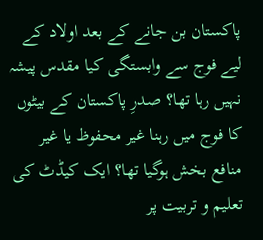پاکستان بن جانے کے بعد اولاد کے لیے فوج سے وابستگی کیا مقدس پیشہ نہیں رہا تھا؟ صدرِ پاکستان کے بیٹوں کا فوج میں رہنا غیر محفوظ یا غیر منافع بخش ہوگیا تھا؟ ایک کیڈٹ کی تعلیم و تربیت پر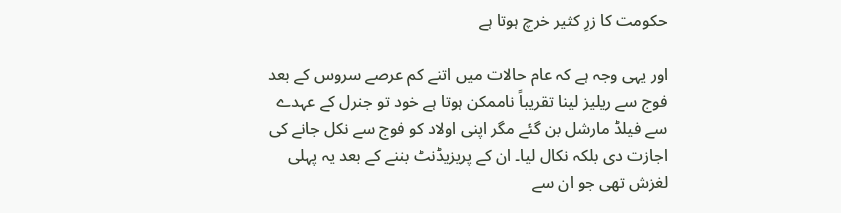حکومت کا زرِ کثیر خرچ ہوتا ہے

اور یہی وجہ ہے کہ عام حالات میں اتنے کم عرصے سروس کے بعد فوج سے ریلیز لینا تقریباً ناممکن ہوتا ہے خود تو جنرل کے عہدے سے فیلڈ مارشل بن گئے مگر اپنی اولاد کو فوج سے نکل جانے کی اجازت دی بلکہ نکال لیا۔ ان کے پریزیڈنٹ بننے کے بعد یہ پہلی لغزش تھی جو ان سے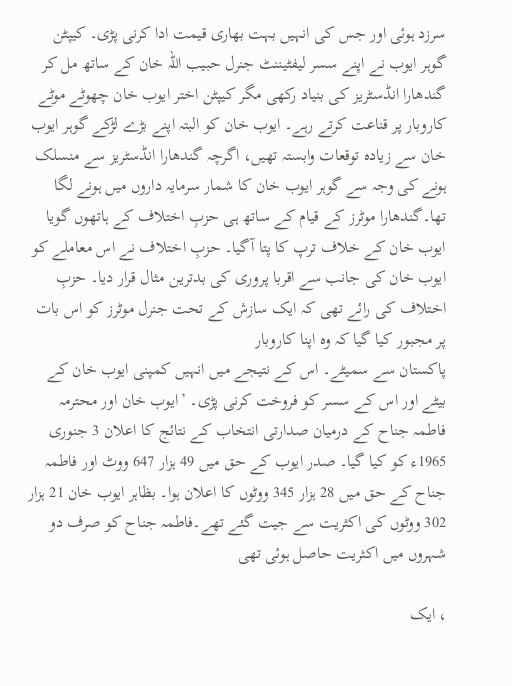سرزد ہوئی اور جس کی انہیں بہت بھاری قیمت ادا کرنی پڑی۔ کیپٹن گوہر ایوب نے اپنے سسر لیفٹیننٹ جنرل حبیب اللہ خان کے ساتھ مل کر گندھارا انڈسٹریز کی بنیاد رکھی مگر کیپٹن اختر ایوب خان چھوٹے موٹے کاروبار پر قناعت کرتے رہے۔ ایوب خان کو البتہ اپنے بڑے لڑکے گوہر ایوب خان سے زیادہ توقعات وابستہ تھیں، اگرچہ گندھارا انڈسٹریز سے منسلک ہونے کی وجہ سے گوہر ایوب خان کا شمار سرمایہ داروں میں ہونے لگا تھا۔گندھارا موٹرز کے قیام کے ساتھ ہی حزبِ اختلاف کے ہاتھوں گویا ایوب خان کے خلاف ترپ کا پتا آگیا۔ حزبِ اختلاف نے اس معاملے کو ایوب خان کی جانب سے اقربا پروری کی بدترین مثال قرار دیا۔ حزبِ اختلاف کی رائے تھی کہ ایک سازش کے تحت جنرل موٹرز کو اس بات پر مجبور کیا گیا کہ وہ اپنا کاروبار
پاکستان سے سمیٹے۔ اس کے نتیجے میں انہیں کمپنی ایوب خان کے بیٹے اور اس کے سسر کو فروخت کرنی پڑی۔ ’ایوب خان اور محترمہ فاطمہ جناح کے درمیان صدارتی انتخاب کے نتائج کا اعلان 3 جنوری 1965ء کو کیا گیا۔ صدر ایوب کے حق میں 49 ہزار 647 ووٹ اور فاطمہ جناح کے حق میں 28 ہزار 345 ووٹوں کا اعلان ہوا۔ بظاہر ایوب خان 21 ہزار 302 ووٹوں کی اکثریت سے جیت گئے تھے۔فاطمہ جناح کو صرف دو شہروں میں اکثریت حاصل ہوئی تھی

، ایک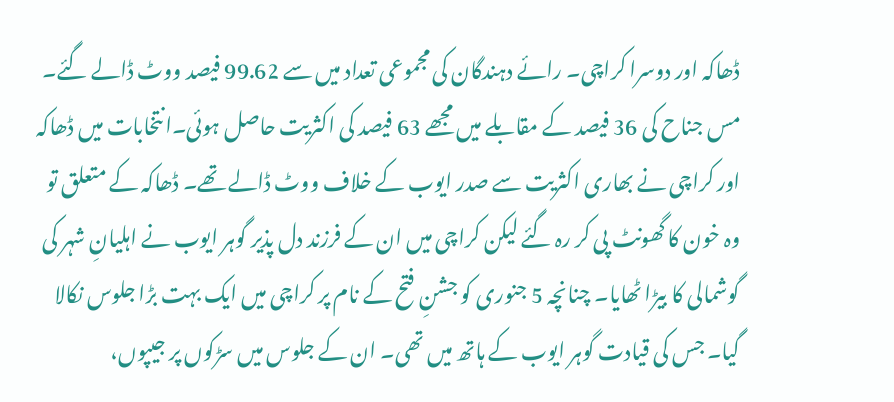ڈھاکہ اور دوسرا کراچی۔ رائے دہندگان کی مجموعی تعداد میں سے 99.62 فیصد ووٹ ڈالے گئے۔ مس جناح کی 36 فیصد کے مقابلے میں مجھے 63 فیصد کی اکثریت حاصل ہوئی۔انتخابات میں ڈھاکہ اور کراچی نے بھاری اکثریت سے صدر ایوب کے خلاف ووٹ ڈالے تھے۔ ڈھاکہ کے متعلق تو وہ خون کا گھونٹ پی کر رہ گئے لیکن کراچی میں ان کے فرزند دل پذیر گوہر ایوب نے اہلیانِ شہر کی گوشمالی کا بیڑا ٹھایا۔ چنانچہ 5 جنوری کو جشنِ فتح کے نام پر کراچی میں ایک بہت بڑا جلوس نکالا گیا۔ جس کی قیادت گوہر ایوب کے ہاتھ میں تھی۔ ان کے جلوس میں سڑکوں پر جیپوں،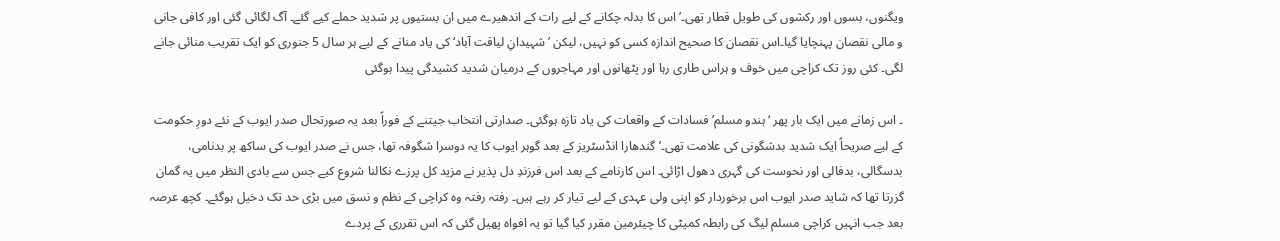ویگنوں، بسوں اور رکشوں کی طویل قطار تھی۔’اس کا بدلہ چکانے کے لیے رات کے اندھیرے میں ان بستیوں پر شدید حملے کیے گئے۔ آگ لگائی گئی اور کافی جانی و مالی نقصان پہنچایا گیا۔اس نقصان کا صحیح اندازہ کسی کو نہیں، لیکن ’شہیدانِ لیاقت آباد‘ کی یاد منانے کے لیے ہر سال 5 جنوری کو ایک تقریب منائی جانے لگی۔ کئی روز تک کراچی میں خوف و ہراس طاری رہا اور پٹھانوں اور مہاجروں کے درمیان شدید کشیدگی پیدا ہوگئی

۔ اس زمانے میں ایک بار پھر ‘ہندو مسلم’ فسادات کے واقعات کی یاد تازہ ہوگئی۔ صدارتی انتخاب جیتنے کے فوراً بعد یہ صورتحال صدر ایوب کے نئے دورِ حکومت کے لیے صریحاً ایک شدید بدشگونی کی علامت تھی۔’گندھارا انڈسٹریز کے بعد گوہر ایوب کا یہ دوسرا شگوفہ تھا، جس نے صدر ایوب کی ساکھ پر بدنامی، بدسگالی، بدفالی اور نحوست کی گہری دھول اڑائی۔ اس کارنامے کے بعد اس فرزندِ دل پذیر نے مزید کل پرزے نکالنا شروع کیے جس سے بادی النظر میں یہ گمان گزرتا تھا کہ شاید صدر ایوب اس برخوردار کو اپنی ولی عہدی کے لیے تیار کر رہے ہیں۔ رفتہ رفتہ وہ کراچی کے نظم و نسق میں بڑی حد تک دخیل ہوگئے۔ کچھ عرصہ بعد جب انہیں کراچی مسلم لیگ کی رابطہ کمیٹی کا چیئرمین مقرر کیا گیا تو یہ افواہ پھیل گئی کہ اس تقرری کے پردے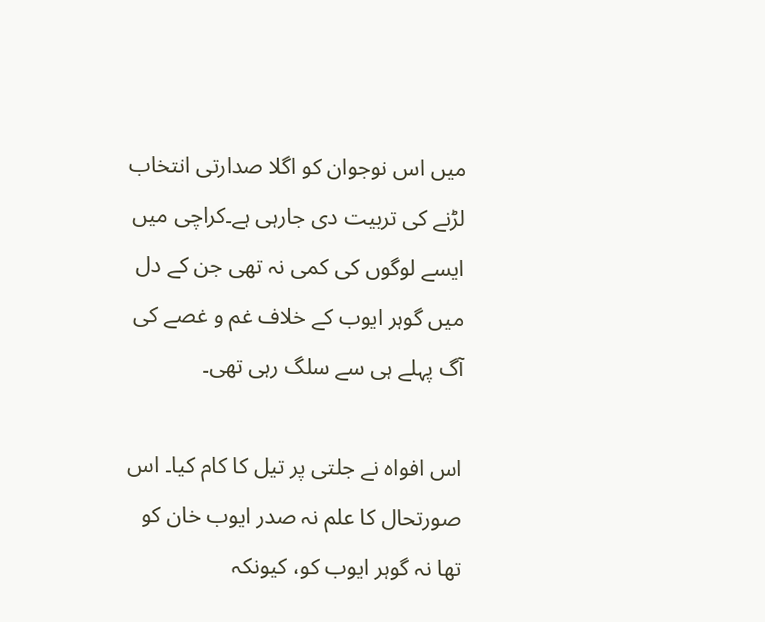میں اس نوجوان کو اگلا صدارتی انتخاب لڑنے کی تربیت دی جارہی ہے۔کراچی میں ایسے لوگوں کی کمی نہ تھی جن کے دل میں گوہر ایوب کے خلاف غم و غصے کی آگ پہلے ہی سے سلگ رہی تھی۔

اس افواہ نے جلتی پر تیل کا کام کیا۔ اس صورتحال کا علم نہ صدر ایوب خان کو تھا نہ گوہر ایوب کو، کیونکہ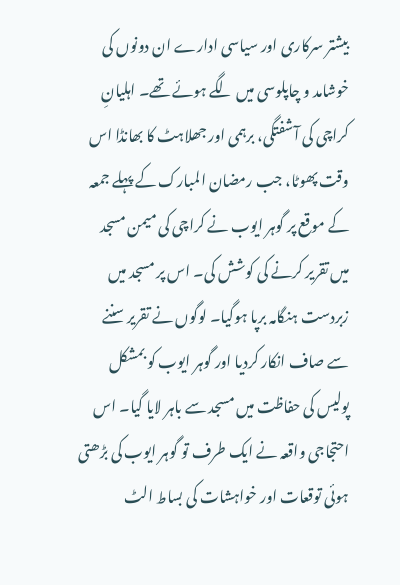بیشتر سرکاری اور سیاسی ادارے ان دونوں کی خوشامد و چاپلوسی میں لگے ہوئے تھے۔ اہلیانِ کراچی کی آشفتگی، برہمی اور جھلاہٹ کا بھانڈا اس وقت پھوٹا، جب رمضان المبارک کے پہلے جمعہ کے موقع پر گوہر ایوب نے کراچی کی میمن مسجد میں تقریر کرنے کی کوشش کی۔ اس پر مسجد میں زبردست ہنگامہ برپا ہوگیا۔ لوگوں نے تقریر سننے سے صاف انکار کردیا اور گوہر ایوب کو بمشکل پولیس کی حفاظت میں مسجد سے باہر لایا گیا۔ اس احتجاجی واقعہ نے ایک طرف تو گوہر ایوب کی بڑھتی ہوئی توقعات اور خواہشات کی بساط الٹ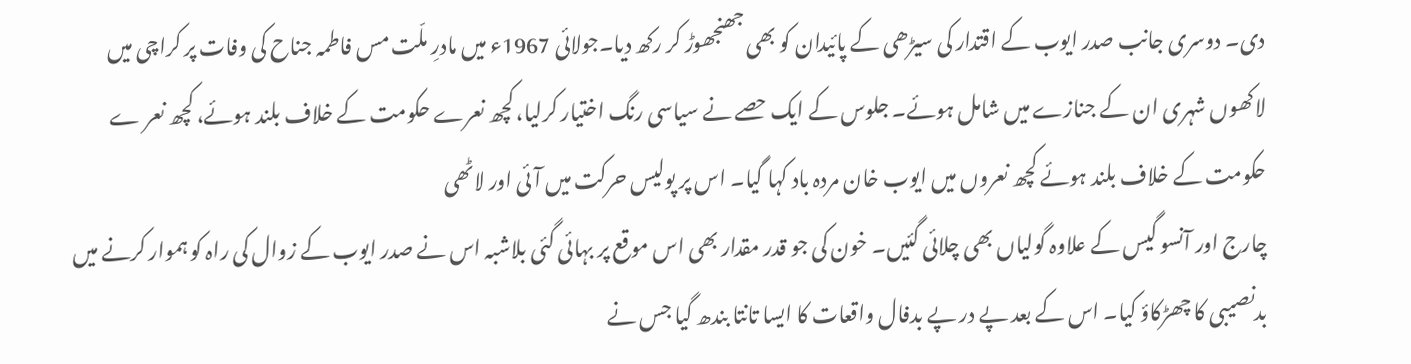دی۔ دوسری جانب صدر ایوب کے اقتدار کی سیڑھی کے پائیدان کو بھی جھنجھوڑ کر رکھ دیا۔جولائی 1967ء میں مادرِ ملّت مس فاطمہ جناح کی وفات پر کراچی میں لاکھوں شہری ان کے جنازے میں شامل ہوئے۔ جلوس کے ایک حصے نے سیاسی رنگ اختیار کرلیا، کچھ نعرے حکومت کے خلاف بلند ہوئے، کچھ نعر ے حکومت کے خلاف بلند ہوئے کچھ نعروں میں ایوب خان مردہ باد کہا گیا۔ اس پر پولیس حرکت میں آئی اور لاٹھی
چارج اور آنسو گیس کے علاوہ گولیاں بھی چلائی گئیں۔ خون کی جو قدر مقدار بھی اس موقع پر بہائی گئی بلاشبہ اس نے صدر ایوب کے زوال کی راہ کو ہموار کرنے میں بدنصیبی کا چھڑکاؤ کیا۔ اس کے بعد پے در پے بدفال واقعات کا ایسا تانتا بندھ گیا جس نے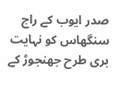صدر ایوب کے راج سنگھاس کو نہایت بری طرح جھنجوڑ کے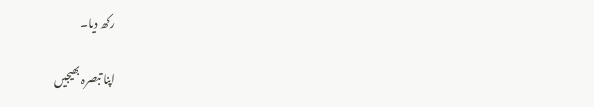رکھ دیا۔

اپنا تبصرہ بھیجیں